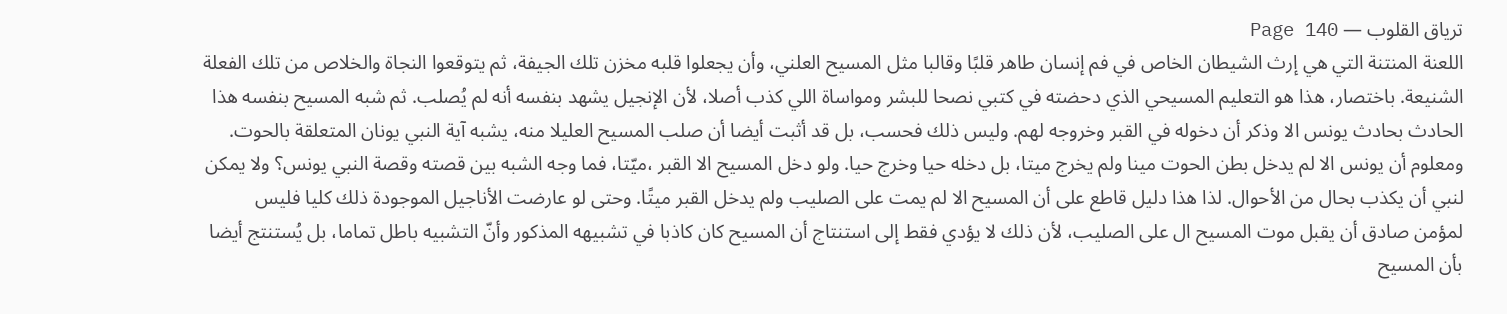ترياق القلوب — Page 140
اللعنة المنتنة التي هي إرث الشيطان الخاص في فم إنسان طاهر قلبًا وقالبا مثل المسيح العلني، وأن يجعلوا قلبه مخزن تلك الجيفة، ثم يتوقعوا النجاة والخلاص من تلك الفعلة الشنيعة. باختصار، هذا هو التعليم المسيحي الذي دحضته في كتبي نصحا للبشر ومواساة اللي كذب أصلا، لأن الإنجيل يشهد بنفسه أنه لم يُصلب. ثم شبه المسيح بنفسه هذا الحادث بحادث يونس الا وذكر أن دخوله في القبر وخروجه لهم. وليس ذلك فحسب، بل قد أثبت أيضا أن صلب المسيح العليلا منه، يشبه آية النبي يونان المتعلقة بالحوت. ومعلوم أن يونس الا لم يدخل بطن الحوت مينا ولم يخرج ميتا، بل دخله حيا وخرج حيا. ولو دخل المسيح الا القبر ،ميّتا، فما وجه الشبه بين قصته وقصة النبي يونس؟ ولا يمكن لنبي أن يكذب بحال من الأحوال. لذا هذا دليل قاطع على أن المسيح الا لم يمت على الصليب ولم يدخل القبر ميتًا. وحتى لو عارضت الأناجيل الموجودة ذلك كليا فليس لمؤمن صادق أن يقبل موت المسيح ال على الصليب، لأن ذلك لا يؤدي فقط إلى استنتاج أن المسيح كان كاذبا في تشبيهه المذكور وأنّ التشبيه باطل تماما، بل يُستنتج أيضا بأن المسيح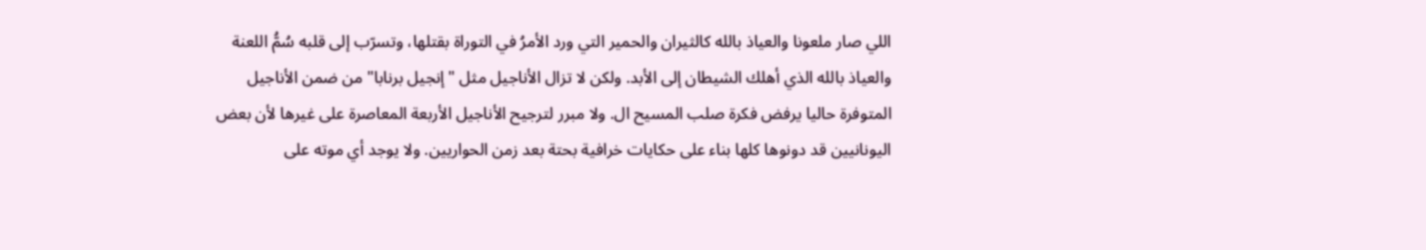اللي صار ملعونا والعياذ بالله كالثيران والحمير التي ورد الأمرُ في التوراة بقتلها، وتسرّب إلى قلبه سُمُّ اللعنة والعياذ بالله الذي أهلك الشيطان إلى الأبد. ولكن لا تزال الأناجيل مثل "إنجيل برنابا" من ضمن الأناجيل المتوفرة حاليا يرفض فكرة صلب المسيح ال. ولا مبرر لترجيح الأناجيل الأربعة المعاصرة على غيرها لأن بعض اليونانيين قد دونوها كلها بناء على حكايات خرافية بحتة بعد زمن الحواريين. ولا يوجد أي موته على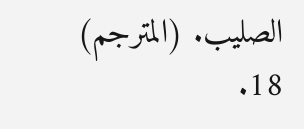الصليب. (المترجم) 18.